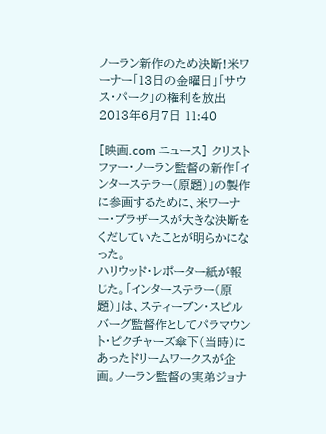ノーラン新作のため決断!米ワーナー「13日の金曜日」「サウス・パーク」の権利を放出
2013年6月7日 11:40

[映画.com ニュース] クリストファー・ノーラン監督の新作「インターステラー(原題)」の製作に参画するために、米ワーナー・ブラザースが大きな決断をくだしていたことが明らかになった。
ハリウッド・レポーター紙が報じた。「インターステラー(原題)」は、スティーブン・スピルバーグ監督作としてパラマウント・ピクチャーズ傘下(当時)にあったドリームワークスが企画。ノーラン監督の実弟ジョナ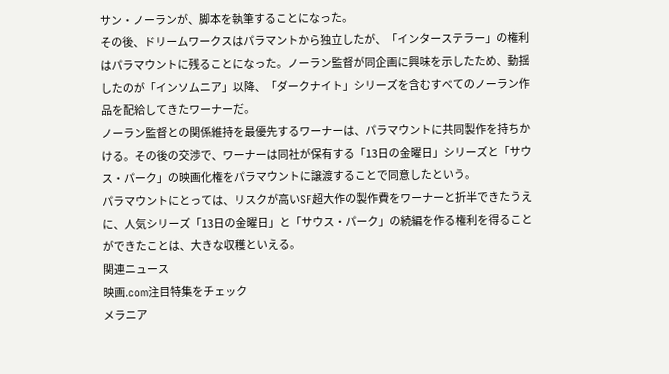サン・ノーランが、脚本を執筆することになった。
その後、ドリームワークスはパラマントから独立したが、「インターステラー」の権利はパラマウントに残ることになった。ノーラン監督が同企画に興味を示したため、動揺したのが「インソムニア」以降、「ダークナイト」シリーズを含むすべてのノーラン作品を配給してきたワーナーだ。
ノーラン監督との関係維持を最優先するワーナーは、パラマウントに共同製作を持ちかける。その後の交渉で、ワーナーは同社が保有する「13日の金曜日」シリーズと「サウス・パーク」の映画化権をパラマウントに譲渡することで同意したという。
パラマウントにとっては、リスクが高いSF超大作の製作費をワーナーと折半できたうえに、人気シリーズ「13日の金曜日」と「サウス・パーク」の続編を作る権利を得ることができたことは、大きな収穫といえる。
関連ニュース
映画.com注目特集をチェック
メラニア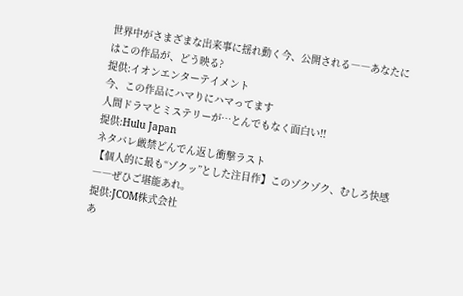世界中がさまざまな出来事に揺れ動く今、公開される――あなたにはこの作品が、どう映る?
提供:イオンエンターテイメント
今、この作品にハマりにハマってます
人間ドラマとミステリーが…とんでもなく面白い!!
提供:Hulu Japan
ネタバレ厳禁どんでん返し衝撃ラスト
【個人的に最も“ゾクッ”とした注目作】このゾクゾク、むしろ快感――ぜひご堪能あれ。
提供:JCOM株式会社
あ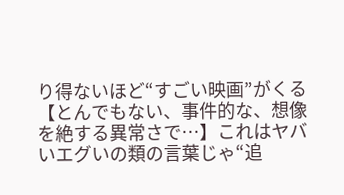り得ないほど“すごい映画”がくる
【とんでもない、事件的な、想像を絶する異常さで…】これはヤバいエグいの類の言葉じゃ“追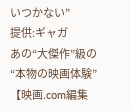いつかない”
提供:ギャガ
あの“大傑作”級の“本物の映画体験”
【映画.com編集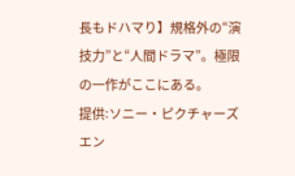長もドハマり】規格外の“演技力”と“人間ドラマ”。極限の一作がここにある。
提供:ソニー・ピクチャーズエン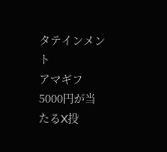タテインメント
アマギフ5000円が当たるX投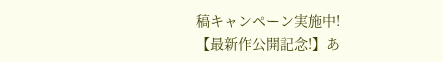稿キャンペーン実施中!
【最新作公開記念!】あ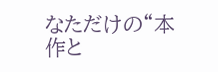なただけの“本作と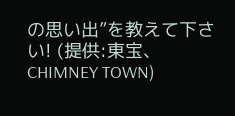の思い出”を教えて下さい! (提供:東宝、CHIMNEY TOWN)